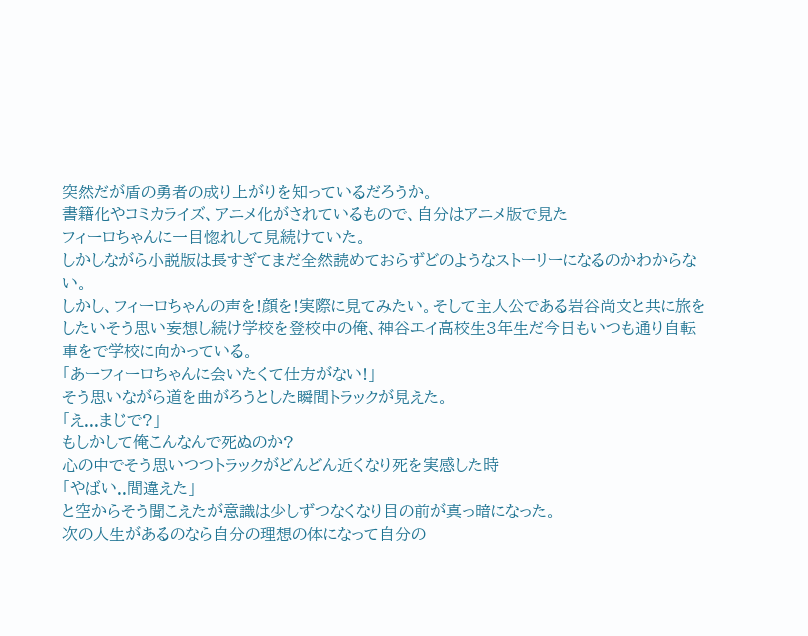突然だが盾の勇者の成り上がりを知っているだろうか。
書籍化やコミカライズ、アニメ化がされているもので、自分はアニメ版で見た
フィーロちゃんに一目惚れして見続けていた。
しかしながら小説版は長すぎてまだ全然読めておらずどのようなストーリーになるのかわからない。
しかし、フィーロちゃんの声を!顔を!実際に見てみたい。そして主人公である岩谷尚文と共に旅をしたいそう思い妄想し続け学校を登校中の俺、神谷エイ高校生3年生だ今日もいつも通り自転車をで学校に向かっている。
「あーフィーロちゃんに会いたくて仕方がない!」
そう思いながら道を曲がろうとした瞬間トラックが見えた。
「え...まじで?」
もしかして俺こんなんで死ぬのか?
心の中でそう思いつつトラックがどんどん近くなり死を実感した時
「やばい..間違えた」
と空からそう聞こえたが意識は少しずつなくなり目の前が真っ暗になった。
次の人生があるのなら自分の理想の体になって自分の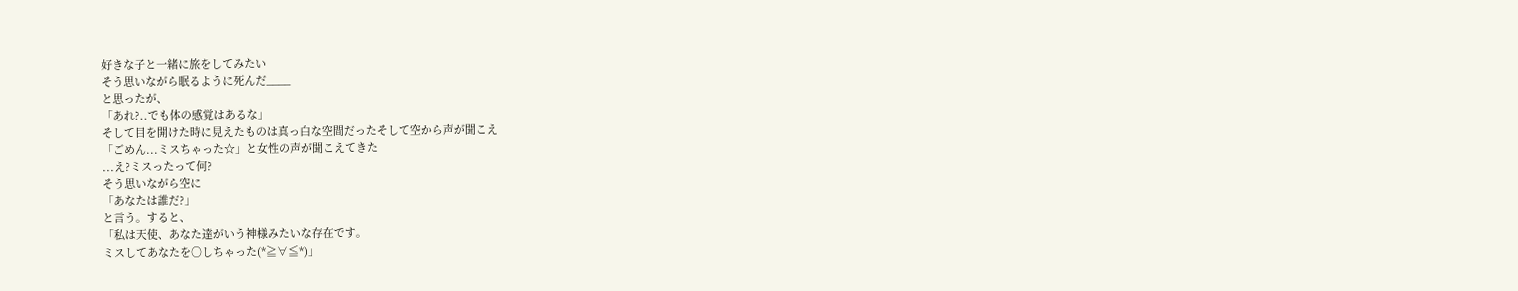好きな子と一緒に旅をしてみたい
そう思いながら眠るように死んだ____
と思ったが、
「あれ?..でも体の感覚はあるな」
そして目を開けた時に見えたものは真っ白な空間だったそして空から声が聞こえ
「ごめん...ミスちゃった☆」と女性の声が聞こえてきた
...え?ミスったって何?
そう思いながら空に
「あなたは誰だ?」
と言う。すると、
「私は天使、あなた達がいう神様みたいな存在です。
ミスしてあなたを○しちゃった(*≧∀≦*)」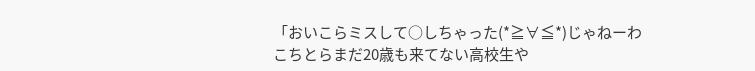「おいこらミスして○しちゃった(*≧∀≦*)じゃねーわ
こちとらまだ20歳も来てない高校生や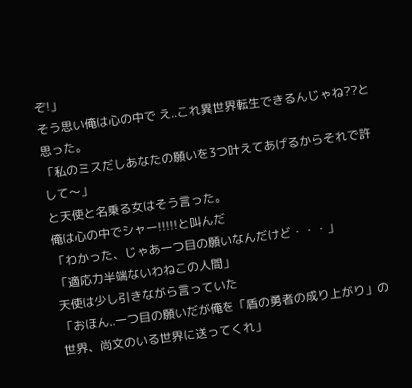ぞ!」
そう思い俺は心の中で え..これ異世界転生できるんじゃね??と思った。
「私のミスだしあなたの願いを3つ叶えてあげるからそれで許して〜」
と天使と名乗る女はそう言った。
俺は心の中でシャー!!!!!と叫んだ
「わかった、じゃあ一つ目の願いなんだけど・・・」
「適応力半端ないわねこの人間」
天使は少し引きながら言っていた
「おほん..一つ目の願いだが俺を「盾の勇者の成り上がり」の世界、尚文のいる世界に送ってくれ」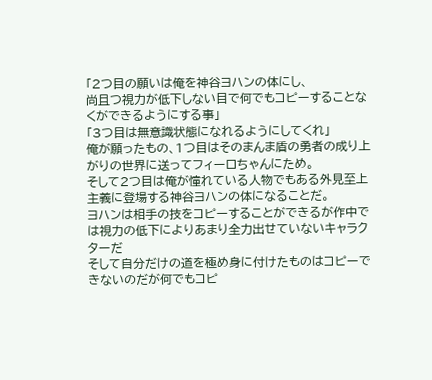「2つ目の願いは俺を神谷ヨハンの体にし、
尚且つ視力が低下しない目で何でもコピーすることなくができるようにする事」
「3つ目は無意識状態になれるようにしてくれ」
俺が願ったもの、1つ目はそのまんま盾の勇者の成り上がりの世界に送ってフィーロちゃんにため。
そして2つ目は俺が憧れている人物でもある外見至上主義に登場する神谷ヨハンの体になることだ。
ヨハンは相手の技をコピーすることができるが作中では視力の低下によりあまり全力出せていないキャラクターだ
そして自分だけの道を極め身に付けたものはコピーできないのだが何でもコピ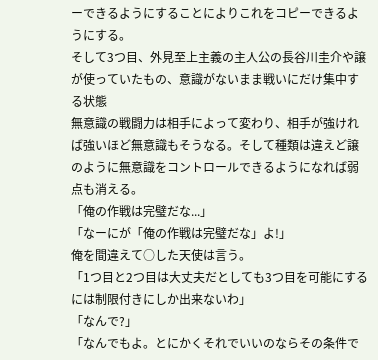ーできるようにすることによりこれをコピーできるようにする。
そして3つ目、外見至上主義の主人公の長谷川圭介や譲が使っていたもの、意識がないまま戦いにだけ集中する状態
無意識の戦闘力は相手によって変わり、相手が強ければ強いほど無意識もそうなる。そして種類は違えど譲のように無意識をコントロールできるようになれば弱点も消える。
「俺の作戦は完璧だな...」
「なーにが「俺の作戦は完璧だな」よ!」
俺を間違えて○した天使は言う。
「1つ目と2つ目は大丈夫だとしても3つ目を可能にするには制限付きにしか出来ないわ」
「なんで?」
「なんでもよ。とにかくそれでいいのならその条件で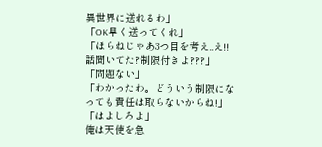異世界に送れるわ」
「OK早く送ってくれ」
「ほらねじゃあ3つ目を考え..え!!
話聞いてた?制限付きよ???」
「問題ない」
「わかったわ。どういう制限になっても責任は取らないからね!」
「はよしろよ」
俺は天使を急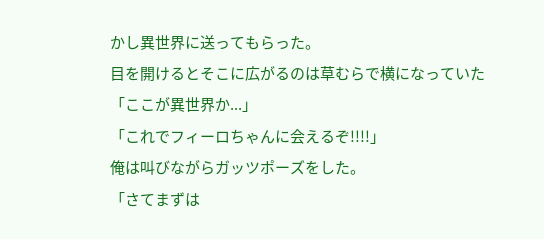かし異世界に送ってもらった。
目を開けるとそこに広がるのは草むらで横になっていた
「ここが異世界か...」
「これでフィーロちゃんに会えるぞ!!!!」
俺は叫びながらガッツポーズをした。
「さてまずは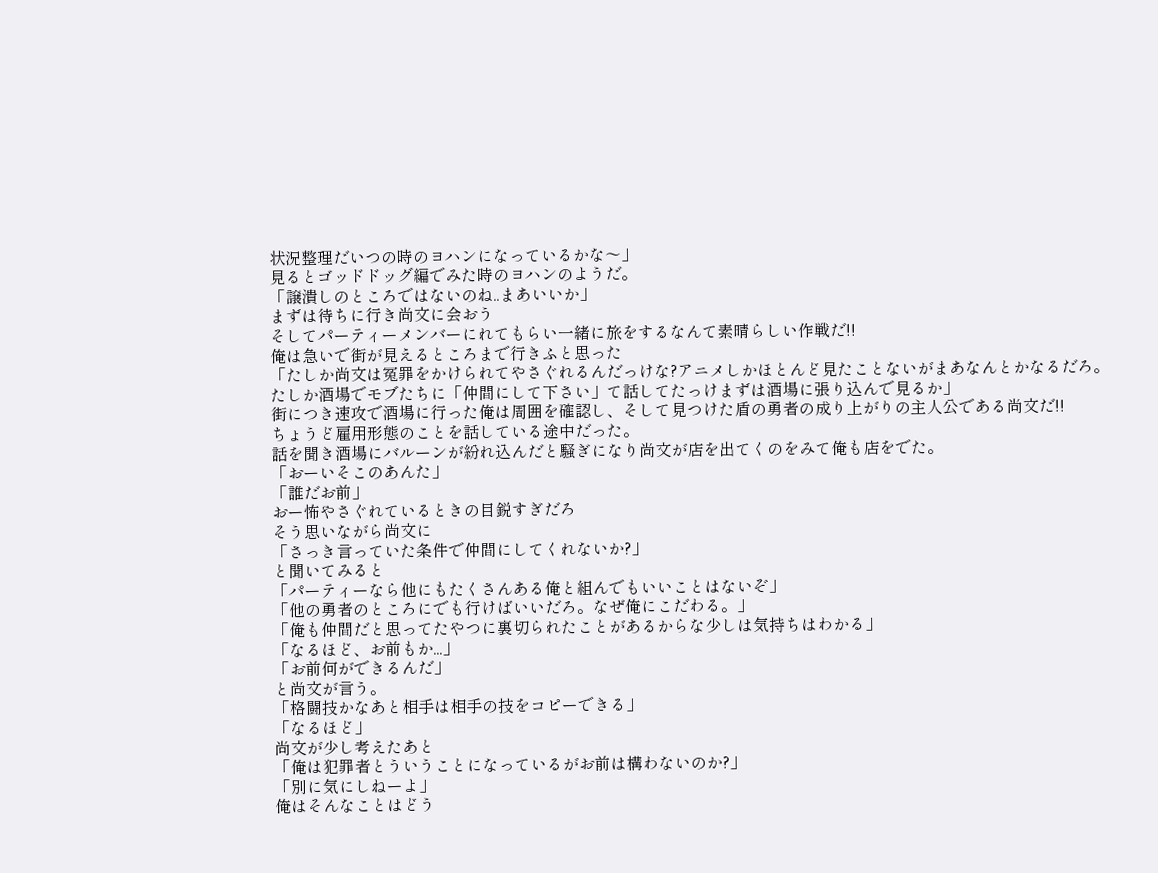状況整理だいつの時のヨハンになっているかな〜」
見るとゴッドドッグ編でみた時のヨハンのようだ。
「譲潰しのところではないのね..まあいいか」
まずは待ちに行き尚文に会おう
そしてパーティーメンバーにれてもらい一緒に旅をするなんて素晴らしい作戦だ!!
俺は急いで街が見えるところまで行きふと思った
「たしか尚文は冤罪をかけられてやさぐれるんだっけな?アニメしかほとんど見たことないがまあなんとかなるだろ。たしか酒場でモブたちに「仲間にして下さい」て話してたっけまずは酒場に張り込んで見るか」
街につき速攻で酒場に行った俺は周囲を確認し、そして見つけた盾の勇者の成り上がりの主人公である尚文だ!!
ちょうど雇用形態のことを話している途中だった。
話を聞き酒場にバルーンが紛れ込んだと騒ぎになり尚文が店を出てくのをみて俺も店をでた。
「おーいそこのあんた」
「誰だお前」
おー怖やさぐれているときの目鋭すぎだろ
そう思いながら尚文に
「さっき言っていた条件で仲間にしてくれないか?」
と聞いてみると
「パーティーなら他にもたくさんある俺と組んでもいいことはないぞ」
「他の勇者のところにでも行けばいいだろ。なぜ俺にこだわる。」
「俺も仲間だと思ってたやつに裏切られたことがあるからな少しは気持ちはわかる」
「なるほど、お前もか...」
「お前何ができるんだ」
と尚文が言う。
「格闘技かなあと相手は相手の技をコピーできる」
「なるほど」
尚文が少し考えたあと
「俺は犯罪者とういうことになっているがお前は構わないのか?」
「別に気にしねーよ」
俺はそんなことはどう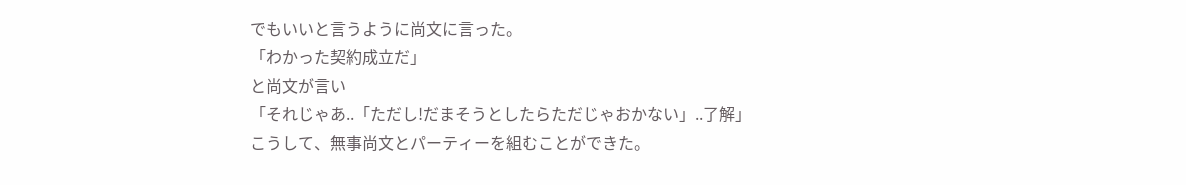でもいいと言うように尚文に言った。
「わかった契約成立だ」
と尚文が言い
「それじゃあ..「ただし!だまそうとしたらただじゃおかない」..了解」
こうして、無事尚文とパーティーを組むことができた。